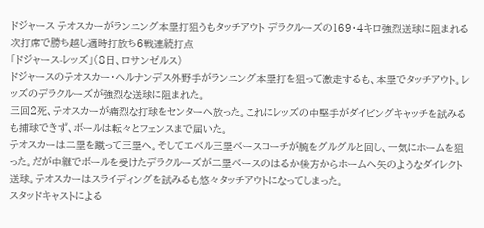ドジャース テオスカーがランニング本塁打狙うもタッチアウト デラクルーズの169・4キロ強烈送球に阻まれる 次打席で勝ち越し適時打放ち6戦連続打点
「ドジャース-レッズ」(8日、ロサンゼルス)
ドジャースのテオスカー・ヘルナンデス外野手がランニング本塁打を狙って激走するも、本塁でタッチアウト。レッズのデラクルーズが強烈な送球に阻まれた。
三回2死、テオスカーが痛烈な打球をセンターへ放った。これにレッズの中堅手がダイビングキャッチを試みるも捕球できず、ボールは転々とフェンスまで届いた。
テオスカーは二塁を蹴って三塁へ。そしてエベル三塁ベースコーチが腕をグルグルと回し、一気にホームを狙った。だが中継でボールを受けたデラクルーズが二塁ベースのはるか後方からホームへ矢のようなダイレクト送球。テオスカーはスライディングを試みるも悠々タッチアウトになってしまった。
スタッドキャストによる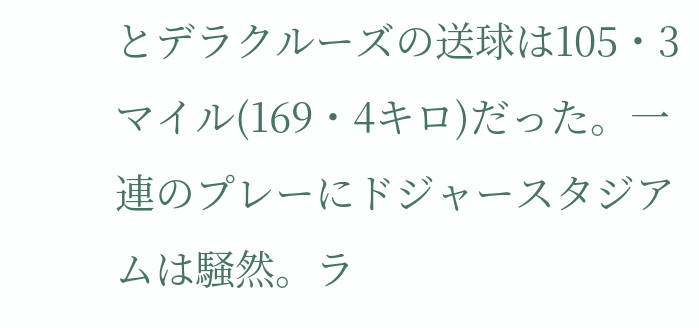とデラクルーズの送球は105・3マイル(169・4キロ)だった。一連のプレーにドジャースタジアムは騒然。ラ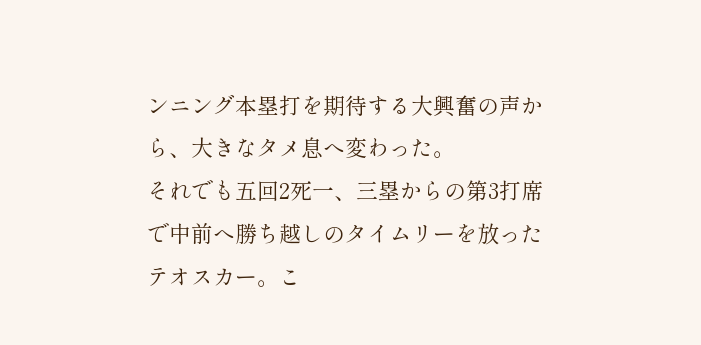ンニング本塁打を期待する大興奮の声から、大きなタメ息へ変わった。
それでも五回2死一、三塁からの第3打席で中前へ勝ち越しのタイムリーを放ったテオスカー。こ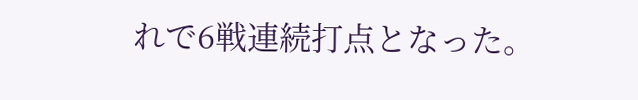れで6戦連続打点となった。